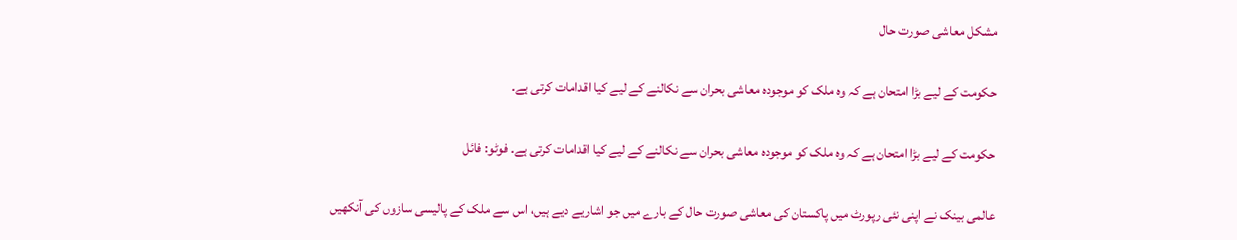مشکل معاشی صورت حال

حکومت کے لیے بڑا امتحان ہے کہ وہ ملک کو موجودہ معاشی بحران سے نکالنے کے لیے کیا اقدامات کرتی ہے۔

حکومت کے لیے بڑا امتحان ہے کہ وہ ملک کو موجودہ معاشی بحران سے نکالنے کے لیے کیا اقدامات کرتی ہے۔ فوٹو: فائل

عالمی بینک نے اپنی نئی رپورٹ میں پاکستان کی معاشی صورت حال کے بارے میں جو اشاریے دیے ہیں، اس سے ملک کے پالیسی سازوں کی آنکھیں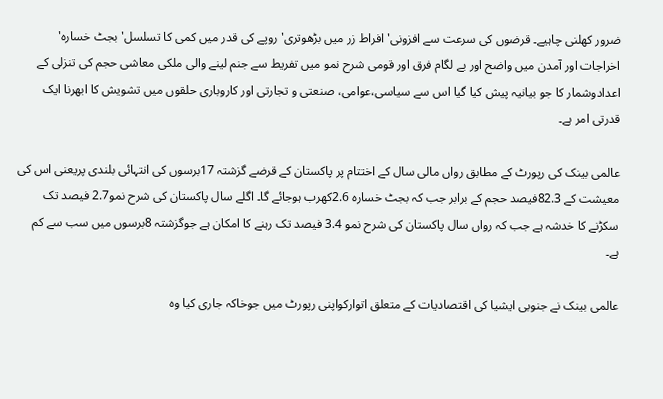ضرور کھلنی چاہیے۔ قرضوں کی سرعت سے افزونی' افراط زر میں بڑھوتری' روپے کی قدر میں کمی کا تسلسل' بجٹ خسارہ' اخراجات اور آمدن میں واضح اور بے لگام فرق اور قومی شرح نمو میں تفریط سے جنم لینے والی ملکی معاشی حجم کی تنزلی کے اعدادوشمار کا جو بیانیہ پیش کیا گیا اس سے سیاسی،عوامی، صنعتی و تجارتی اور کاروباری حلقوں میں تشویش کا ابھرنا ایک قدرتی امر ہے۔

عالمی بینک کی رپورٹ کے مطابق رواں مالی سال کے اختتام پر پاکستان کے قرضے گزشتہ 17برسوں کی انتہائی بلندی پریعنی اس کی معیشت کے 82.3فیصد حجم کے برابر جب کہ بجٹ خسارہ 2.6کھرب ہوجائے گا۔ اگلے سال پاکستان کی شرح نمو2.7 فیصد تک سکڑنے کا خدشہ ہے جب کہ رواں سال پاکستان کی شرح نمو 3.4 فیصد تک رہنے کا امکان ہے جوگزشتہ 8برسوں میں سب سے کم ہے۔

عالمی بینک نے جنوبی ایشیا کی اقتصادیات کے متعلق اتوارکواپنی رپورٹ میں جوخاکہ جاری کیا وہ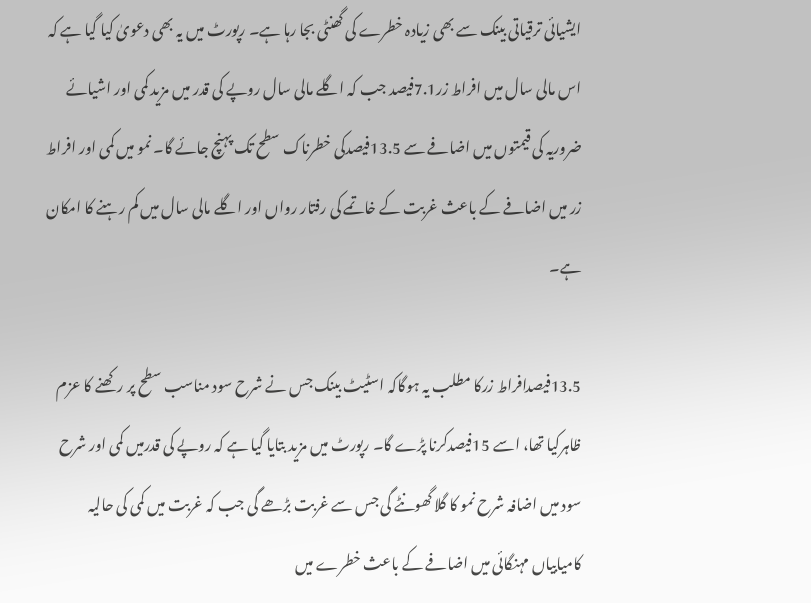ایشیائی ترقیاتی بینک سے بھی زیادہ خطرے کی گھنٹی بجا رہا ہے۔ رپورٹ میں یہ بھی دعویٰ کیا گیا ہے کہ اس مالی سال میں افراط زر7.1فیصد جب کہ اگلے مالی سال روپے کی قدر میں مزید کمی اور اشیائے ضروریہ کی قیمتوں میں اضافے سے 13.5فیصدکی خطرناک سطح تک پہنچ جائے گا۔ نمو میں کمی اور افراط زر میں اضافے کے باعث غربت کے خاتمے کی رفتار رواں اور اگلے مالی سال میں کم رہنے کا امکان ہے۔

13.5فیصدافراط زرکا مطلب یہ ہوگاکہ اسٹیٹ بینک جس نے شرح سود مناسب سطح پر رکھنے کا عزم ظاہرکیا تھا، اسے 15فیصدکرنا پڑے گا۔ رپورٹ میں مزید بتایا گیا ہے کہ روپے کی قدرمیں کمی اور شرح سود میں اضافہ شرح نمو کا گلا گھونٹے گی جس سے غربت بڑھے گی جب کہ غربت میں کمی کی حالیہ کامیابیاں مہنگائی میں اضافے کے باعث خطرے میں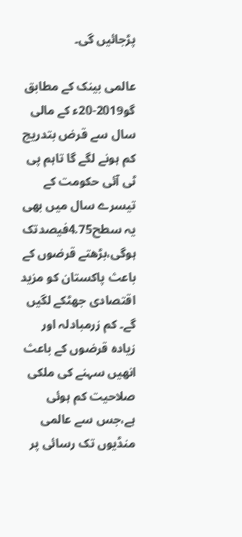پڑجائیں گی۔

عالمی بینک کے مطابق گو2019-20ء کے مالی سال سے قرض بتدریج کم ہونے لگے گا تاہم پی ٹی آئی حکومت کے تیسرے سال میں بھی یہ سطح4.75فیصدتک ہوگی،بڑھتے قرضوں کے باعث پاکستان کو مزید اقتصادی جھٹکے لگیں گے۔ کم زرمبادلہ اور زیادہ قرضوں کے باعث انھیں سہنے کی ملکی صلاحیت کم ہوئی ہے،جس سے عالمی منڈیوں تک رسائی پر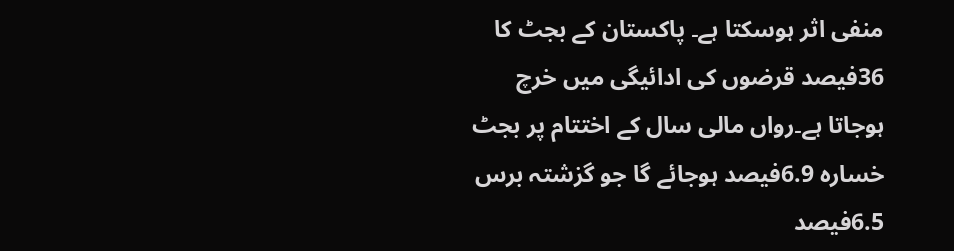منفی اثر ہوسکتا ہے۔ پاکستان کے بجٹ کا 36فیصد قرضوں کی ادائیگی میں خرچ ہوجاتا ہے۔رواں مالی سال کے اختتام پر بجٹ خسارہ 6.9فیصد ہوجائے گا جو گزشتہ برس 6.5فیصد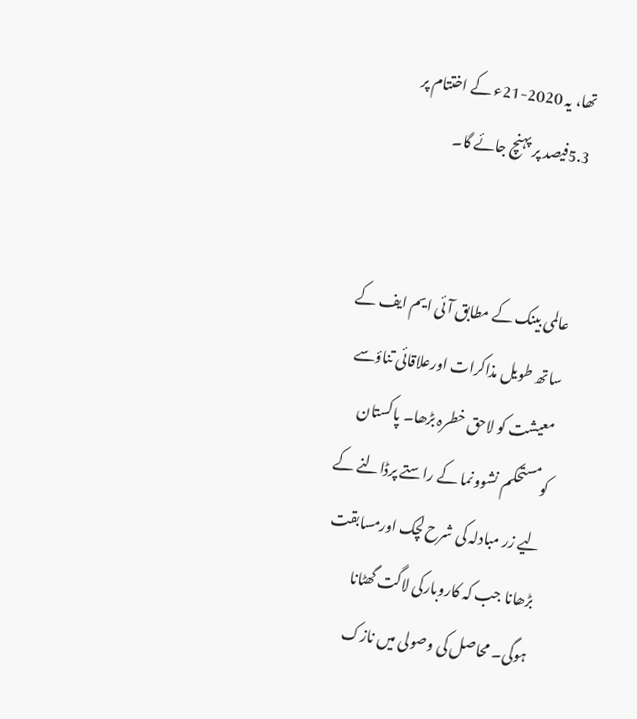تھا، یہ 2020-21ء کے اختتام پر 5.3فیصد پر پہنچ جائے گا۔


عالمی بینک کے مطابق آئی ایم ایف کے ساتھ طویل مذاکرات اورعلاقائی تناؤسے معیشت کو لاحق خطرہ بڑھا۔ پاکستان کومستحکم نشوونما کے راستے پرڈالنے کے لیے زر مبادلہ کی شرح لچک اورمسابقت بڑھانا جب کہ کاروبارکی لاگت گھٹانا ہوگی۔ محاصل کی وصولی میں نازک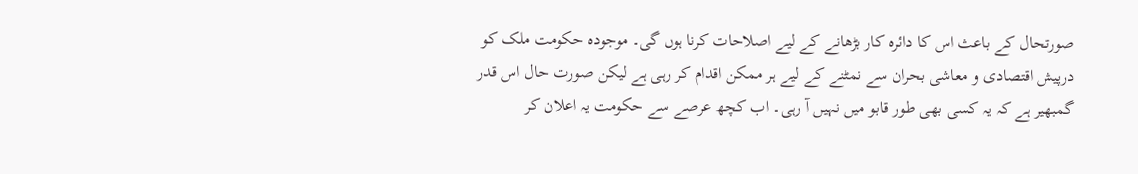صورتحال کے باعث اس کا دائرہ کار بڑھانے کے لیے اصلاحات کرنا ہوں گی۔ موجودہ حکومت ملک کو درپیش اقتصادی و معاشی بحران سے نمٹنے کے لیے ہر ممکن اقدام کر رہی ہے لیکن صورت حال اس قدر گمبھیر ہے کہ یہ کسی بھی طور قابو میں نہیں آ رہی۔ اب کچھ عرصے سے حکومت یہ اعلان کر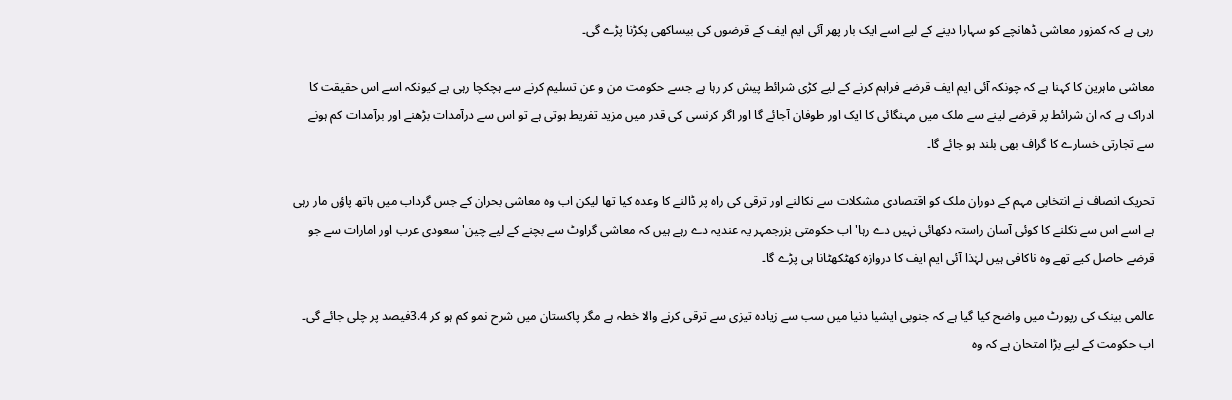رہی ہے کہ کمزور معاشی ڈھانچے کو سہارا دینے کے لیے اسے ایک بار پھر آئی ایم ایف کے قرضوں کی بیساکھی پکڑنا پڑے گی۔

معاشی ماہرین کا کہنا ہے کہ چونکہ آئی ایم ایف قرضے فراہم کرنے کے لیے کڑی شرائط پیش کر رہا ہے جسے حکومت من و عن تسلیم کرنے سے ہچکچا رہی ہے کیونکہ اسے اس حقیقت کا ادراک ہے کہ ان شرائط پر قرضے لینے سے ملک میں مہنگائی کا ایک اور طوفان آجائے گا اور اگر کرنسی کی قدر میں مزید تفریط ہوتی ہے تو اس سے درآمدات بڑھنے اور برآمدات کم ہونے سے تجارتی خسارے کا گراف بھی بلند ہو جائے گا۔

تحریک انصاف نے انتخابی مہم کے دوران ملک کو اقتصادی مشکلات سے نکالنے اور ترقی کی راہ پر ڈالنے کا وعدہ کیا تھا لیکن اب وہ معاشی بحران کے جس گرداب میں ہاتھ پاؤں مار رہی ہے اسے اس سے نکلنے کا کوئی آسان راستہ دکھائی نہیں دے رہا' اب حکومتی بزرجمہر یہ عندیہ دے رہے ہیں کہ معاشی گراوٹ سے بچنے کے لیے چین' سعودی عرب اور امارات سے جو قرضے حاصل کیے تھے وہ ناکافی ہیں لہٰذا آئی ایم ایف کا دروازہ کھٹکھٹانا ہی پڑے گا۔

عالمی بینک کی رپورٹ میں واضح کیا گیا ہے کہ جنوبی ایشیا دنیا میں سب سے زیادہ تیزی سے ترقی کرنے والا خطہ ہے مگر پاکستان میں شرح نمو کم ہو کر 3.4فیصد پر چلی جائے گی۔ اب حکومت کے لیے بڑا امتحان ہے کہ وہ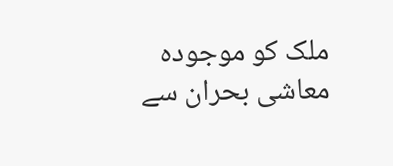ملک کو موجودہ معاشی بحران سے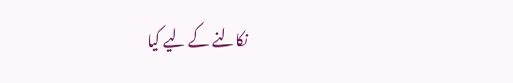نکالنے کے لیے کیا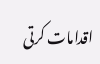اقدامات کرتی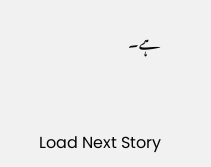ہے۔


Load Next Story